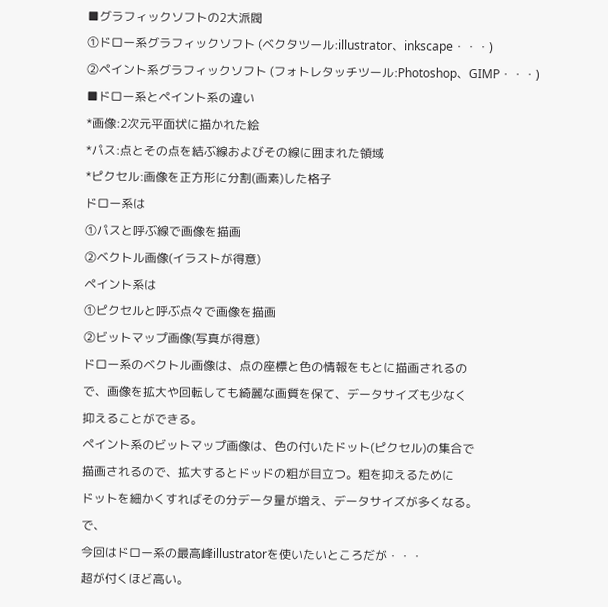■グラフィックソフトの2大派閥
①ドロー系グラフィックソフト (ベクタツール:illustrator、inkscape・・・)
②ペイント系グラフィックソフト (フォトレタッチツール:Photoshop、GIMP・・・)
■ドロー系とペイント系の違い
*画像:2次元平面状に描かれた絵
*パス:点とその点を結ぶ線およびその線に囲まれた領域
*ピクセル:画像を正方形に分割(画素)した格子
ドロー系は
①パスと呼ぶ線で画像を描画
②ベクトル画像(イラストが得意)
ペイント系は
①ピクセルと呼ぶ点々で画像を描画
②ビットマップ画像(写真が得意)
ドロー系のベクトル画像は、点の座標と色の情報をもとに描画されるの
で、画像を拡大や回転しても綺麗な画質を保て、データサイズも少なく
抑えることができる。
ペイント系のビットマップ画像は、色の付いたドット(ピクセル)の集合で
描画されるので、拡大するとドッドの粗が目立つ。粗を抑えるために
ドットを細かくすればその分データ量が増え、データサイズが多くなる。
で、
今回はドロー系の最高峰illustratorを使いたいところだが・・・
超が付くほど高い。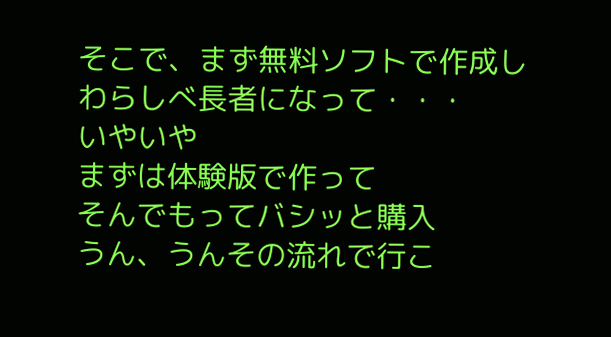そこで、まず無料ソフトで作成し
わらしべ長者になって・・・
いやいや
まずは体験版で作って
そんでもってバシッと購入
うん、うんその流れで行こ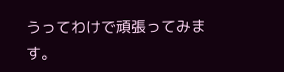うってわけで頑張ってみます。